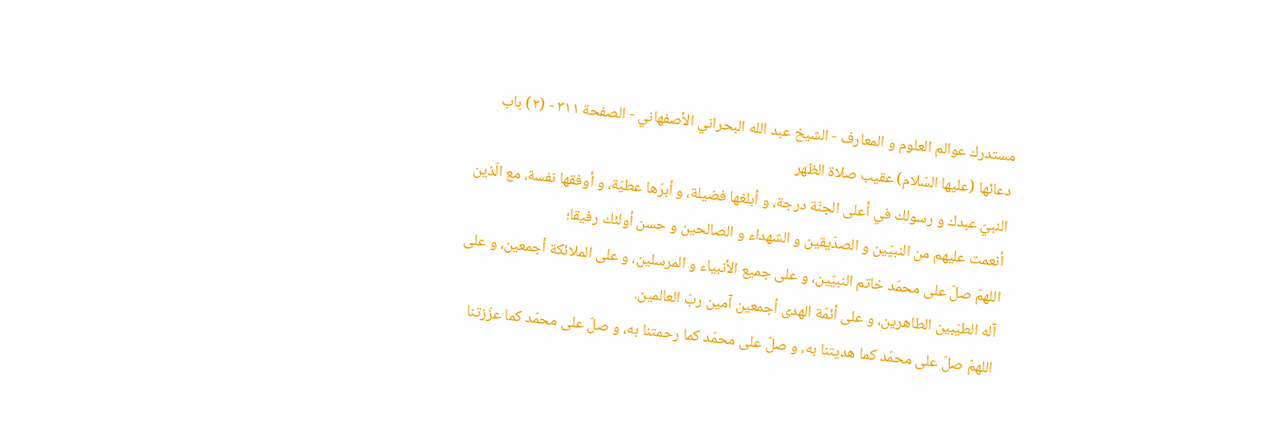مستدرك عوالم العلوم و المعارف - الشيخ عبد الله البحراني الأصفهاني - الصفحة ٣١١ - (٢) باب دعائها (عليها السّلام) عقيب صلاة الظهر
النبيّ عبدك و رسولك في أعلى الجنّة درجة، و أبلغها فضيلة، و أبرّها عطيّة، و أوفقها نفسة، مع الّذين أنعمت عليهم من النبيّين و الصدّيقين و الشهداء و الصالحين و حسن أولئك رفيقا؛
اللهمّ صلّ على محمّد خاتم النبيّين، و على جميع الأنبياء و المرسلين، و على الملائكة أجمعين، و على آله الطيّبين الطاهرين، و على أئمّة الهدى أجمعين آمين ربّ العالمين.
اللهمّ صلّ على محمّد كما هديتنا به، و صلّ على محمّد كما رحمتنا به، و صلّ على محمّد كما عزّزتنا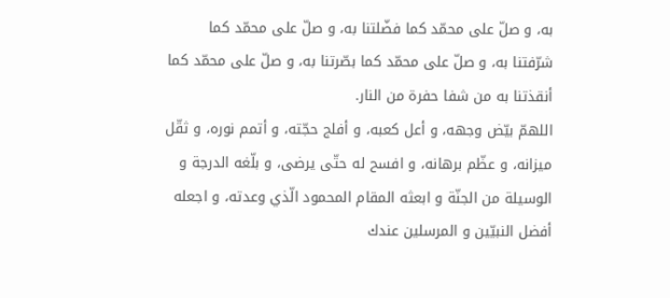به، و صلّ على محمّد كما فضّلتنا به، و صلّ على محمّد كما شرّفتنا به، و صلّ على محمّد كما بصّرتنا به، و صلّ على محمّد كما أنقذتنا به من شفا حفرة من النار.
اللهمّ بيّض وجهه، و أعل كعبه، و أفلج حجّته، و أتمم نوره، و ثقّل ميزانه، و عظّم برهانه، و افسح له حتّى يرضى، و بلّغه الدرجة و الوسيلة من الجنّة و ابعثه المقام المحمود الّذي وعدته، و اجعله أفضل النبيّين و المرسلين عندك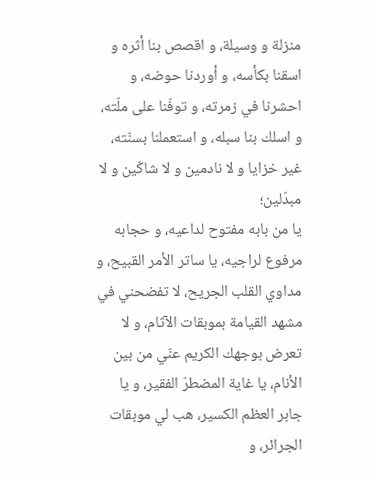منزلة و وسيلة، و اقصص بنا أثره و اسقنا بكأسه، و أوردنا حوضه، و احشرنا في زمرته، و توفّنا على ملّته، و اسلك بنا سبله، و استعملنا بسنّته، غير خزايا و لا نادمين و لا شاكّين و لا مبدّلين؛
يا من بابه مفتوح لداعيه، و حجابه مرفوع لراجيه، يا ساتر الأمر القبيح، و مداوي القلب الجريح، لا تفضحني في مشهد القيامة بموبقات الآثام، و لا تعرض بوجهك الكريم عنّي من بين الأنام، يا غاية المضطرّ الفقير، و يا جابر العظم الكسير، هب لي موبقات الجرائر، و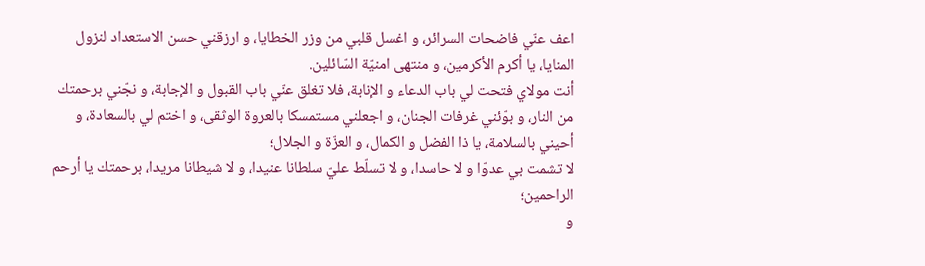اعف عنّي فاضحات السرائر، و اغسل قلبي من وزر الخطايا، و ارزقني حسن الاستعداد لنزول المنايا، يا أكرم الأكرمين، و منتهى امنيّة السّائلين.
أنت مولاي فتحت لي باب الدعاء و الإنابة، فلا تغلق عنّي باب القبول و الإجابة، و نجّني برحمتك من النار، و بوّئني غرفات الجنان، و اجعلني مستمسكا بالعروة الوثقى، و اختم لي بالسعادة، و أحيني بالسلامة، يا ذا الفضل و الكمال، و العزّة و الجلال؛
لا تشمت بي عدوّا و لا حاسدا، و لا تسلّط عليّ سلطانا عنيدا، و لا شيطانا مريدا، برحمتك يا أرحم الراحمين؛
و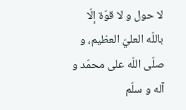لا حول و لا قوّة إلّا باللّه العليّ العظيم، و صلّى اللّه على محمّد و آله و سلّم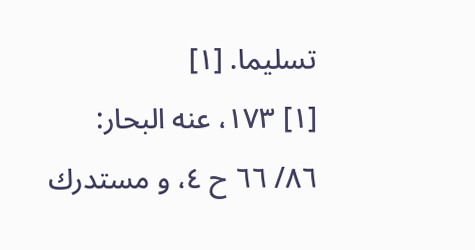تسليما. [١]
[١] ١٧٣، عنه البحار: ٨٦/ ٦٦ ح ٤، و مستدرك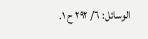الوسائل: ٦/ ٢٩٢ ح ١.